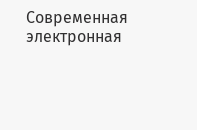Современная электронная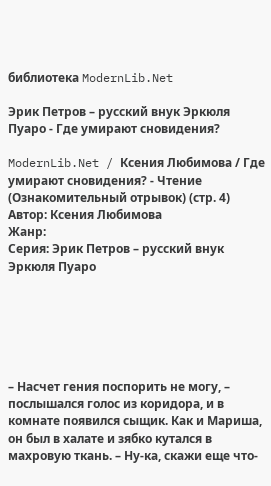библиотека ModernLib.Net

Эрик Петров – русский внук Эркюля Пуаро - Где умирают сновидения?

ModernLib.Net / Ксения Любимова / Где умирают сновидения? - Чтение (Ознакомительный отрывок) (стр. 4)
Автор: Ксения Любимова
Жанр:
Серия: Эрик Петров – русский внук Эркюля Пуаро






– Насчет гения поспорить не могу, – послышался голос из коридора, и в комнате появился сыщик. Как и Мариша, он был в халате и зябко кутался в махровую ткань. – Ну-ка, скажи еще что-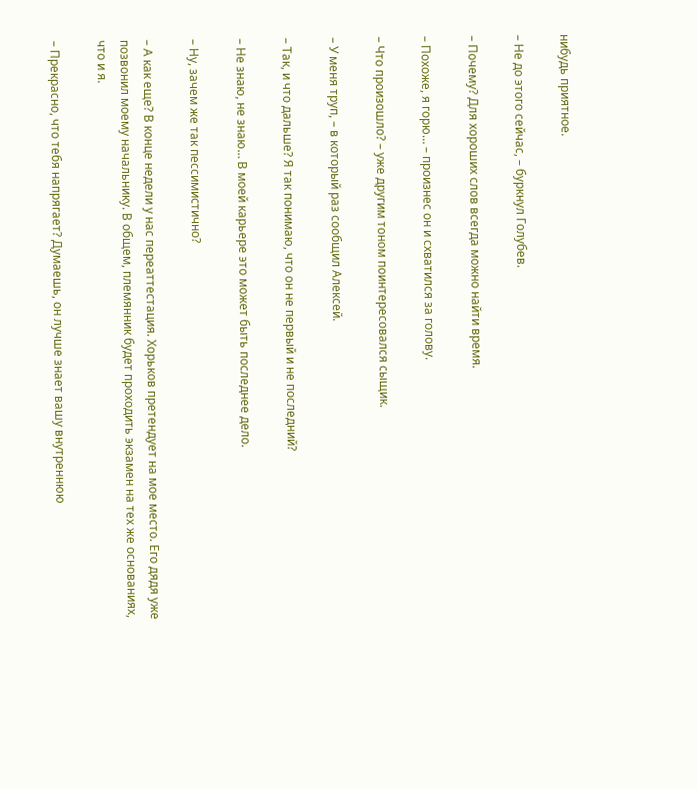нибудь приятное.

– Не до этого сейчас, – буркнул Голубев.

– Почему? Для хороших слов всегда можно найти время.

– Похоже, я горю… – произнес он и схватился за голову.

– Что произошло? – уже другим тоном поинтересовался сыщик.

– У меня труп, – в который раз сообщил Алексей.

– Так, и что дальше? Я так понимаю, что он не первый и не последний?

– Не знаю, не знаю… В моей карьере это может быть последнее дело.

– Ну, зачем же так пессимистично?

– А как еще? В конце недели у нас переаттестация. Хорьков претендует на мое место. Его дядя уже позвонил моему начальнику. В общем, племянник будет проходить экзамен на тех же основаниях, что и я.

– Прекрасно, что тебя напрягает? Думаешь, он лучше знает вашу внутреннюю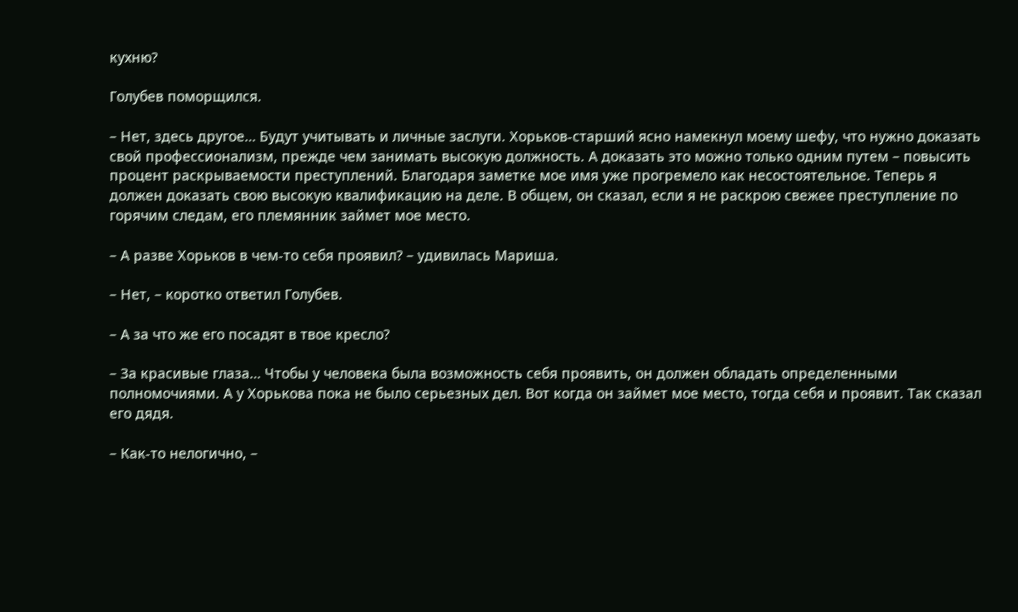кухню?

Голубев поморщился.

– Нет, здесь другое… Будут учитывать и личные заслуги. Хорьков-старший ясно намекнул моему шефу, что нужно доказать свой профессионализм, прежде чем занимать высокую должность. А доказать это можно только одним путем – повысить процент раскрываемости преступлений. Благодаря заметке мое имя уже прогремело как несостоятельное. Теперь я должен доказать свою высокую квалификацию на деле. В общем, он сказал, если я не раскрою свежее преступление по горячим следам, его племянник займет мое место.

– А разве Хорьков в чем-то себя проявил? – удивилась Мариша.

– Нет, – коротко ответил Голубев.

– А за что же его посадят в твое кресло?

– За красивые глаза… Чтобы у человека была возможность себя проявить, он должен обладать определенными полномочиями. А у Хорькова пока не было серьезных дел. Вот когда он займет мое место, тогда себя и проявит. Так сказал его дядя.

– Как-то нелогично, –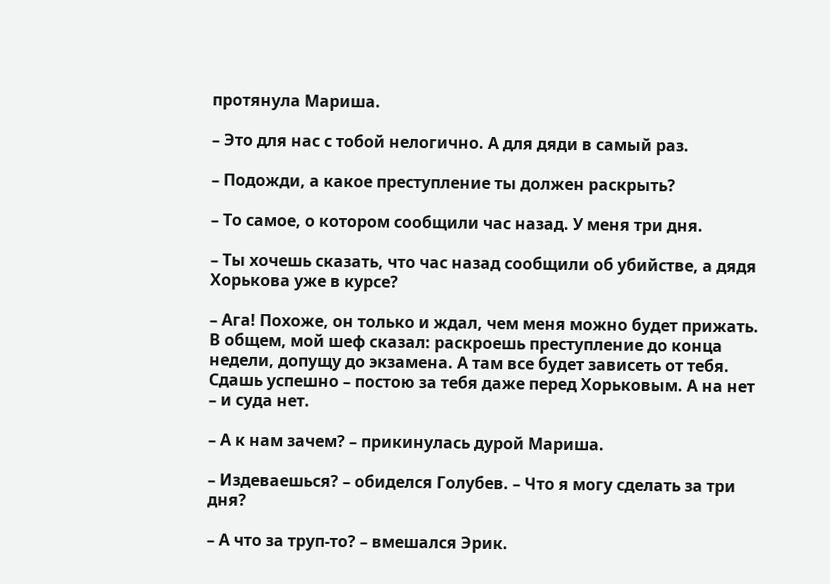протянула Мариша.

– Это для нас с тобой нелогично. А для дяди в самый раз.

– Подожди, а какое преступление ты должен раскрыть?

– То самое, о котором сообщили час назад. У меня три дня.

– Ты хочешь сказать, что час назад сообщили об убийстве, а дядя Хорькова уже в курсе?

– Ага! Похоже, он только и ждал, чем меня можно будет прижать. В общем, мой шеф сказал: раскроешь преступление до конца недели, допущу до экзамена. А там все будет зависеть от тебя. Сдашь успешно – постою за тебя даже перед Хорьковым. А на нет – и суда нет.

– А к нам зачем? – прикинулась дурой Мариша.

– Издеваешься? – обиделся Голубев. – Что я могу сделать за три дня?

– А что за труп-то? – вмешался Эрик.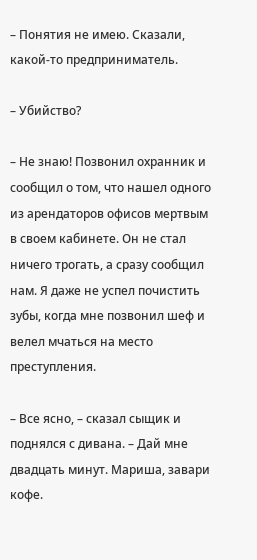– Понятия не имею. Сказали, какой-то предприниматель.

– Убийство?

– Не знаю! Позвонил охранник и сообщил о том, что нашел одного из арендаторов офисов мертвым в своем кабинете. Он не стал ничего трогать, а сразу сообщил нам. Я даже не успел почистить зубы, когда мне позвонил шеф и велел мчаться на место преступления.

– Все ясно, – сказал сыщик и поднялся с дивана. – Дай мне двадцать минут. Мариша, завари кофе.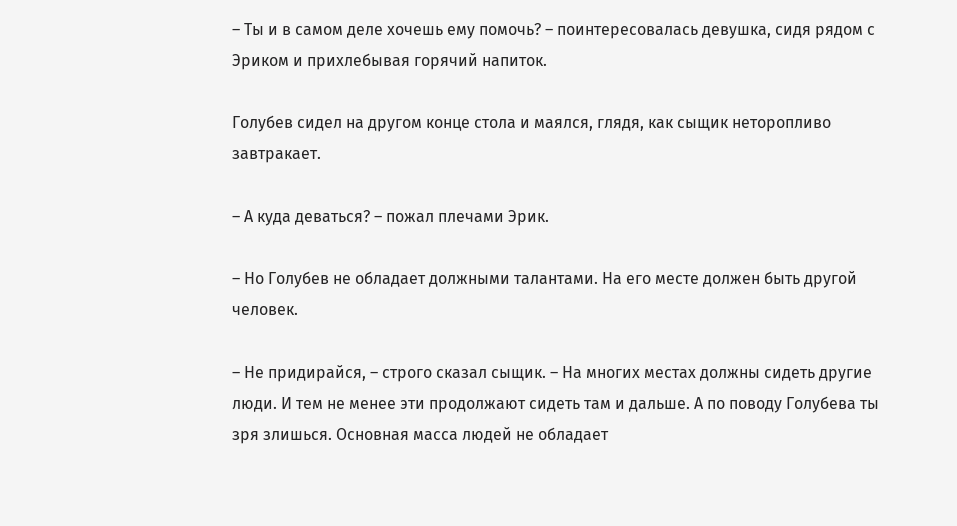– Ты и в самом деле хочешь ему помочь? – поинтересовалась девушка, сидя рядом с Эриком и прихлебывая горячий напиток.

Голубев сидел на другом конце стола и маялся, глядя, как сыщик неторопливо завтракает.

– А куда деваться? – пожал плечами Эрик.

– Но Голубев не обладает должными талантами. На его месте должен быть другой человек.

– Не придирайся, – строго сказал сыщик. – На многих местах должны сидеть другие люди. И тем не менее эти продолжают сидеть там и дальше. А по поводу Голубева ты зря злишься. Основная масса людей не обладает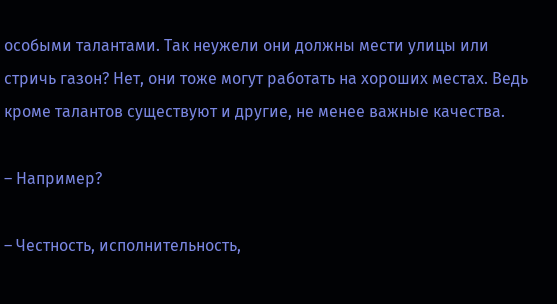особыми талантами. Так неужели они должны мести улицы или стричь газон? Нет, они тоже могут работать на хороших местах. Ведь кроме талантов существуют и другие, не менее важные качества.

– Например?

– Честность, исполнительность,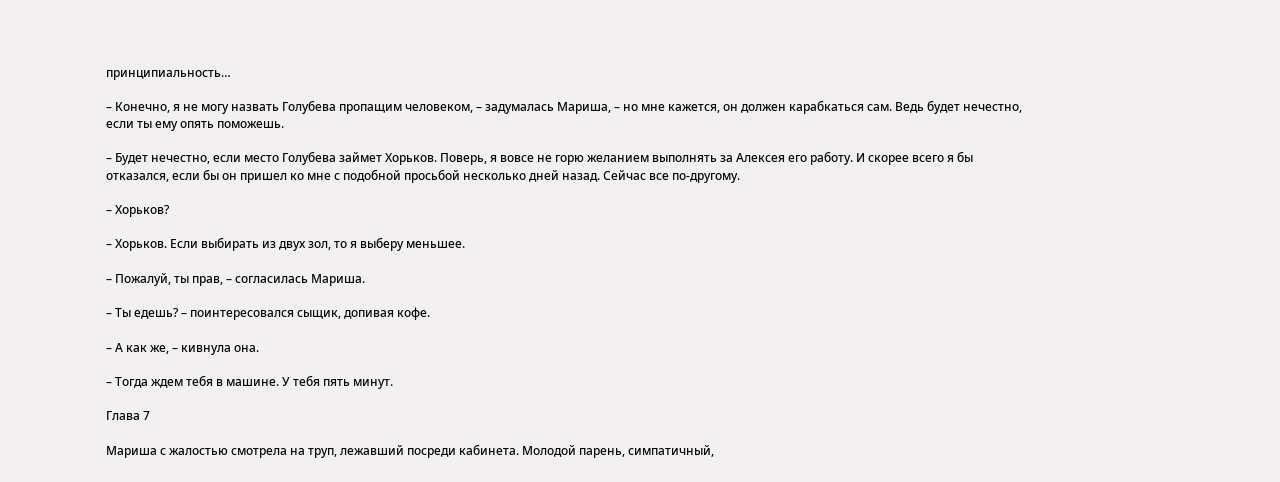принципиальность…

– Конечно, я не могу назвать Голубева пропащим человеком, – задумалась Мариша, – но мне кажется, он должен карабкаться сам. Ведь будет нечестно, если ты ему опять поможешь.

– Будет нечестно, если место Голубева займет Хорьков. Поверь, я вовсе не горю желанием выполнять за Алексея его работу. И скорее всего я бы отказался, если бы он пришел ко мне с подобной просьбой несколько дней назад. Сейчас все по-другому.

– Хорьков?

– Хорьков. Если выбирать из двух зол, то я выберу меньшее.

– Пожалуй, ты прав, – согласилась Мариша.

– Ты едешь? – поинтересовался сыщик, допивая кофе.

– А как же, – кивнула она.

– Тогда ждем тебя в машине. У тебя пять минут.

Глава 7

Мариша с жалостью смотрела на труп, лежавший посреди кабинета. Молодой парень, симпатичный,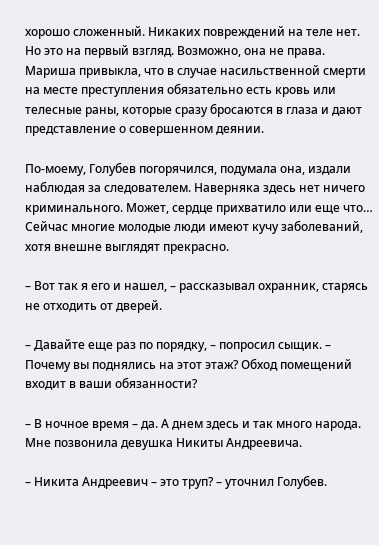хорошо сложенный. Никаких повреждений на теле нет. Но это на первый взгляд. Возможно, она не права. Мариша привыкла, что в случае насильственной смерти на месте преступления обязательно есть кровь или телесные раны, которые сразу бросаются в глаза и дают представление о совершенном деянии.

По-моему, Голубев погорячился, подумала она, издали наблюдая за следователем. Наверняка здесь нет ничего криминального. Может, сердце прихватило или еще что… Сейчас многие молодые люди имеют кучу заболеваний, хотя внешне выглядят прекрасно.

– Вот так я его и нашел, – рассказывал охранник, старясь не отходить от дверей.

– Давайте еще раз по порядку, – попросил сыщик. – Почему вы поднялись на этот этаж? Обход помещений входит в ваши обязанности?

– В ночное время – да. А днем здесь и так много народа. Мне позвонила девушка Никиты Андреевича.

– Никита Андреевич – это труп? – уточнил Голубев.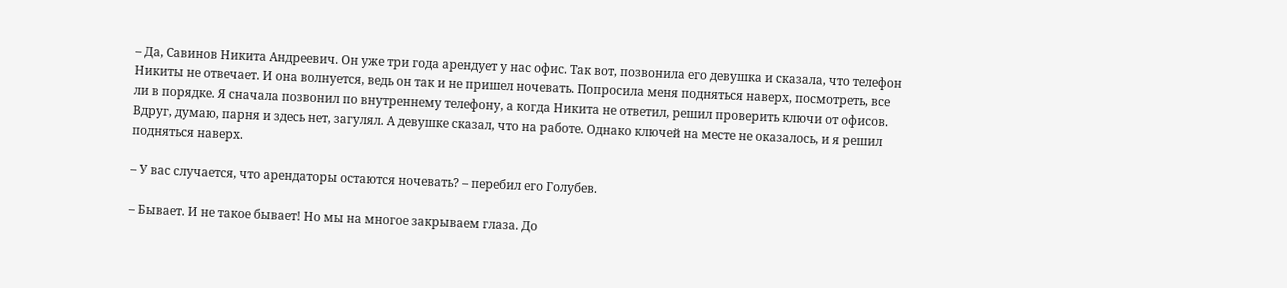– Да, Савинов Никита Андреевич. Он уже три года арендует у нас офис. Так вот, позвонила его девушка и сказала, что телефон Никиты не отвечает. И она волнуется, ведь он так и не пришел ночевать. Попросила меня подняться наверх, посмотреть, все ли в порядке. Я сначала позвонил по внутреннему телефону, а когда Никита не ответил, решил проверить ключи от офисов. Вдруг, думаю, парня и здесь нет, загулял. А девушке сказал, что на работе. Однако ключей на месте не оказалось, и я решил подняться наверх.

– У вас случается, что арендаторы остаются ночевать? – перебил его Голубев.

– Бывает. И не такое бывает! Но мы на многое закрываем глаза. До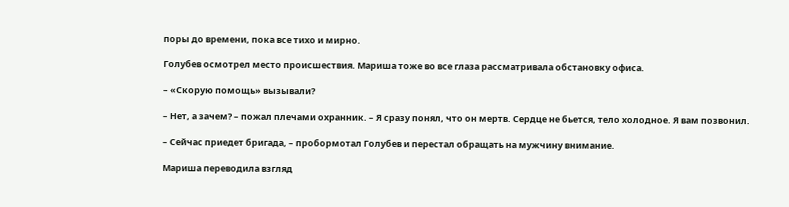поры до времени, пока все тихо и мирно.

Голубев осмотрел место происшествия. Мариша тоже во все глаза рассматривала обстановку офиса.

– «Скорую помощь» вызывали?

– Нет, а зачем? – пожал плечами охранник. – Я сразу понял, что он мертв. Сердце не бьется, тело холодное. Я вам позвонил.

– Сейчас приедет бригада, – пробормотал Голубев и перестал обращать на мужчину внимание.

Мариша переводила взгляд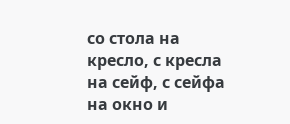со стола на кресло, с кресла на сейф, с сейфа на окно и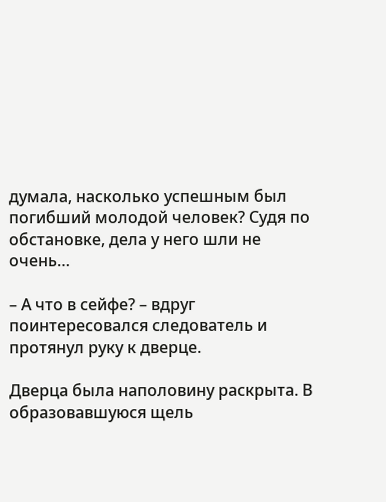думала, насколько успешным был погибший молодой человек? Судя по обстановке, дела у него шли не очень…

– А что в сейфе? – вдруг поинтересовался следователь и протянул руку к дверце.

Дверца была наполовину раскрыта. В образовавшуюся щель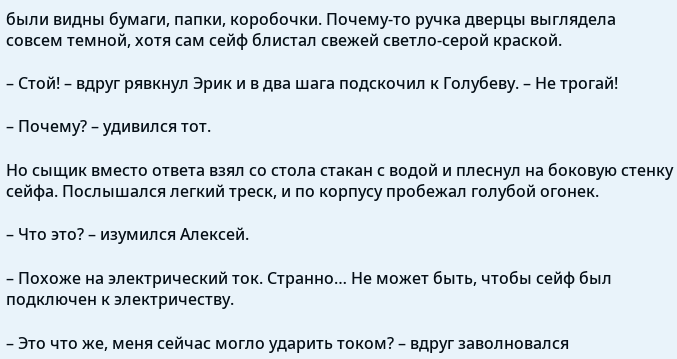были видны бумаги, папки, коробочки. Почему-то ручка дверцы выглядела совсем темной, хотя сам сейф блистал свежей светло-серой краской.

– Стой! – вдруг рявкнул Эрик и в два шага подскочил к Голубеву. – Не трогай!

– Почему? – удивился тот.

Но сыщик вместо ответа взял со стола стакан с водой и плеснул на боковую стенку сейфа. Послышался легкий треск, и по корпусу пробежал голубой огонек.

– Что это? – изумился Алексей.

– Похоже на электрический ток. Странно… Не может быть, чтобы сейф был подключен к электричеству.

– Это что же, меня сейчас могло ударить током? – вдруг заволновался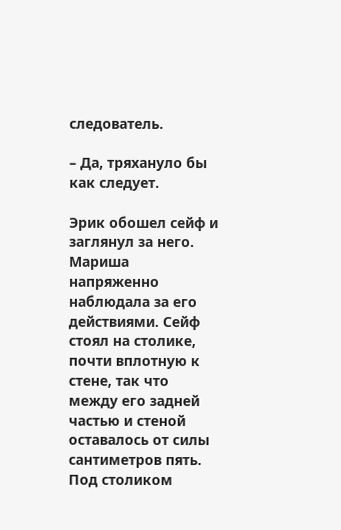следователь.

– Да, тряхануло бы как следует.

Эрик обошел сейф и заглянул за него. Мариша напряженно наблюдала за его действиями. Сейф стоял на столике, почти вплотную к стене, так что между его задней частью и стеной оставалось от силы сантиметров пять. Под столиком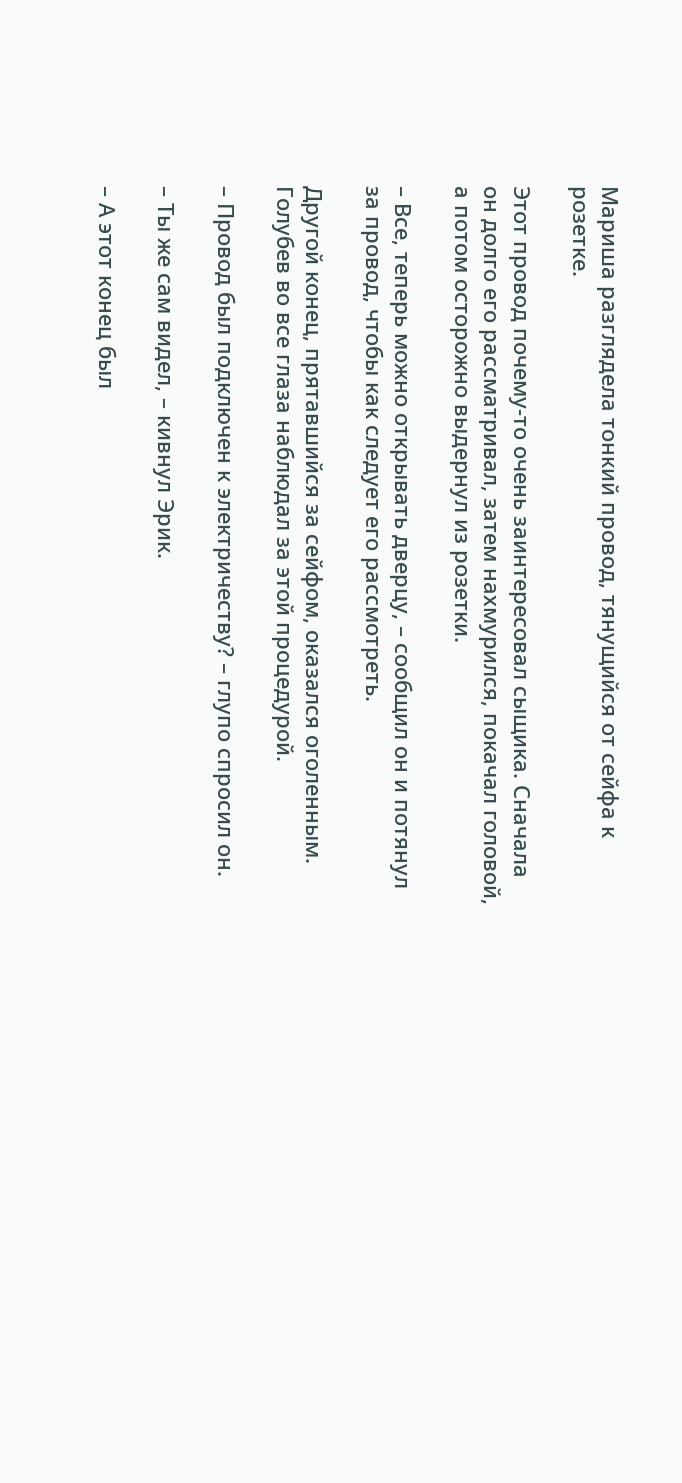Мариша разглядела тонкий провод, тянущийся от сейфа к розетке.

Этот провод почему-то очень заинтересовал сыщика. Сначала он долго его рассматривал, затем нахмурился, покачал головой, а потом осторожно выдернул из розетки.

– Все, теперь можно открывать дверцу, – сообщил он и потянул за провод, чтобы как следует его рассмотреть.

Другой конец, прятавшийся за сейфом, оказался оголенным. Голубев во все глаза наблюдал за этой процедурой.

– Провод был подключен к электричеству? – глупо спросил он.

– Ты же сам видел, – кивнул Эрик.

– А этот конец был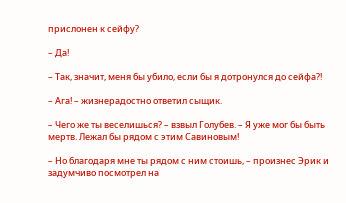прислонен к сейфу?

– Да!

– Так, значит, меня бы убило, если бы я дотронулся до сейфа?!

– Ага! – жизнерадостно ответил сыщик.

– Чего же ты веселишься? – взвыл Голубев. – Я уже мог бы быть мертв. Лежал бы рядом с этим Савиновым!

– Но благодаря мне ты рядом с ним стоишь, – произнес Эрик и задумчиво посмотрел на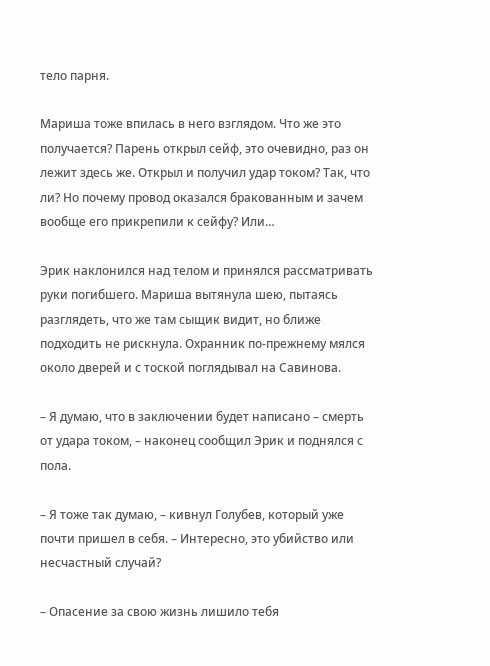тело парня.

Мариша тоже впилась в него взглядом. Что же это получается? Парень открыл сейф, это очевидно, раз он лежит здесь же. Открыл и получил удар током? Так, что ли? Но почему провод оказался бракованным и зачем вообще его прикрепили к сейфу? Или…

Эрик наклонился над телом и принялся рассматривать руки погибшего. Мариша вытянула шею, пытаясь разглядеть, что же там сыщик видит, но ближе подходить не рискнула. Охранник по-прежнему мялся около дверей и с тоской поглядывал на Савинова.

– Я думаю, что в заключении будет написано – смерть от удара током, – наконец сообщил Эрик и поднялся с пола.

– Я тоже так думаю, – кивнул Голубев, который уже почти пришел в себя. – Интересно, это убийство или несчастный случай?

– Опасение за свою жизнь лишило тебя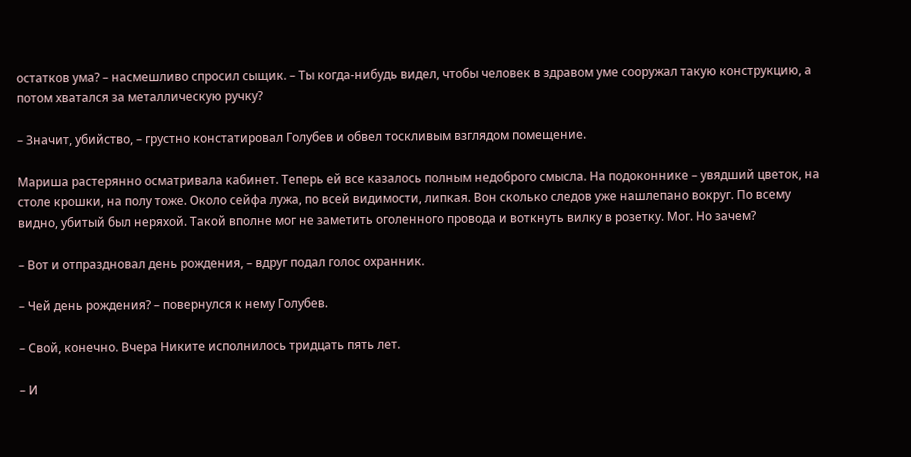остатков ума? – насмешливо спросил сыщик. – Ты когда-нибудь видел, чтобы человек в здравом уме сооружал такую конструкцию, а потом хватался за металлическую ручку?

– Значит, убийство, – грустно констатировал Голубев и обвел тоскливым взглядом помещение.

Мариша растерянно осматривала кабинет. Теперь ей все казалось полным недоброго смысла. На подоконнике – увядший цветок, на столе крошки, на полу тоже. Около сейфа лужа, по всей видимости, липкая. Вон сколько следов уже нашлепано вокруг. По всему видно, убитый был неряхой. Такой вполне мог не заметить оголенного провода и воткнуть вилку в розетку. Мог. Но зачем?

– Вот и отпраздновал день рождения, – вдруг подал голос охранник.

– Чей день рождения? – повернулся к нему Голубев.

– Свой, конечно. Вчера Никите исполнилось тридцать пять лет.

– И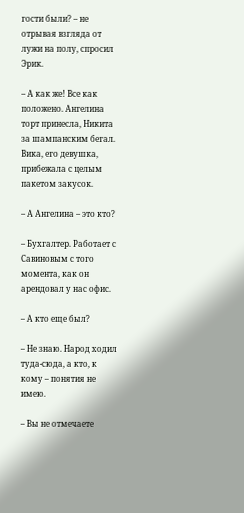гости были? – не отрывая взгляда от лужи на полу, спросил Эрик.

– А как же! Все как положено. Ангелина торт принесла, Никита за шампанским бегал. Вика, его девушка, прибежала с целым пакетом закусок.

– А Ангелина – это кто?

– Бухгалтер. Работает с Савиновым с того момента, как он арендовал у нас офис.

– А кто еще был?

– Не знаю. Народ ходил туда-сюда, а кто, к кому – понятия не имею.

– Вы не отмечаете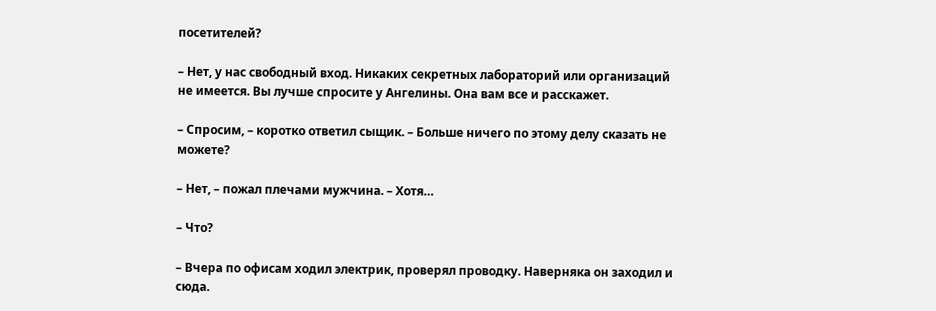посетителей?

– Нет, у нас свободный вход. Никаких секретных лабораторий или организаций не имеется. Вы лучше спросите у Ангелины. Она вам все и расскажет.

– Спросим, – коротко ответил сыщик. – Больше ничего по этому делу сказать не можете?

– Нет, – пожал плечами мужчина. – Хотя…

– Что?

– Вчера по офисам ходил электрик, проверял проводку. Наверняка он заходил и сюда.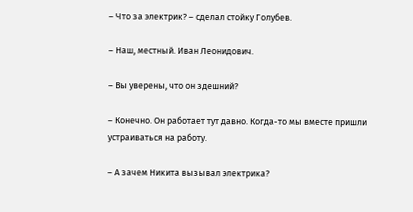– Что за электрик? – сделал стойку Голубев.

– Наш, местный. Иван Леонидович.

– Вы уверены, что он здешний?

– Конечно. Он работает тут давно. Когда-то мы вместе пришли устраиваться на работу.

– А зачем Никита вызывал электрика?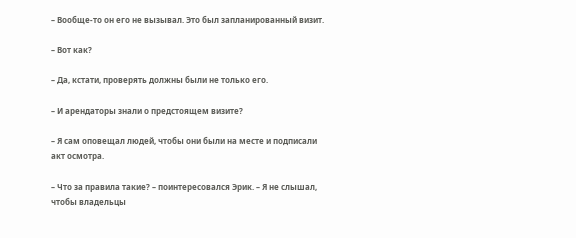– Вообще-то он его не вызывал. Это был запланированный визит.

– Вот как?

– Да, кстати, проверять должны были не только его.

– И арендаторы знали о предстоящем визите?

– Я сам оповещал людей, чтобы они были на месте и подписали акт осмотра.

– Что за правила такие? – поинтересовался Эрик. – Я не слышал, чтобы владельцы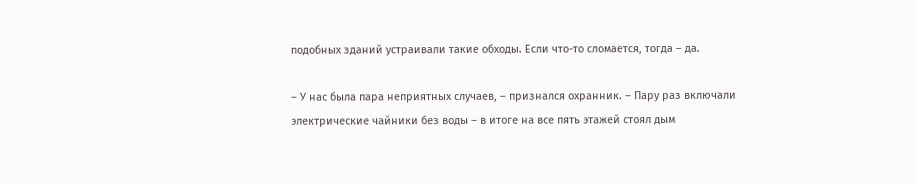подобных зданий устраивали такие обходы. Если что-то сломается, тогда – да.

– У нас была пара неприятных случаев, – признался охранник. – Пару раз включали электрические чайники без воды – в итоге на все пять этажей стоял дым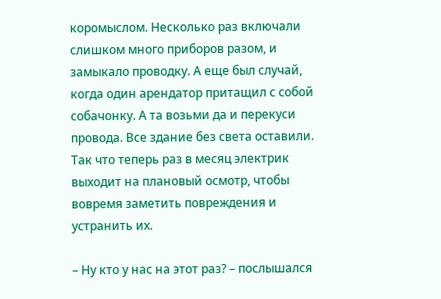коромыслом. Несколько раз включали слишком много приборов разом, и замыкало проводку. А еще был случай, когда один арендатор притащил с собой собачонку. А та возьми да и перекуси провода. Все здание без света оставили. Так что теперь раз в месяц электрик выходит на плановый осмотр, чтобы вовремя заметить повреждения и устранить их.

– Ну кто у нас на этот раз? – послышался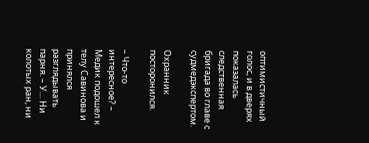оптимистичный голос, и в дверях показалась следственная бригада во главе с судмедэкспертом.

Охранник посторонился.

– Что-то интересное? – Медик подошел к телу Савинова и принялся разглядывать парня. – У… Ни колотых ран, ни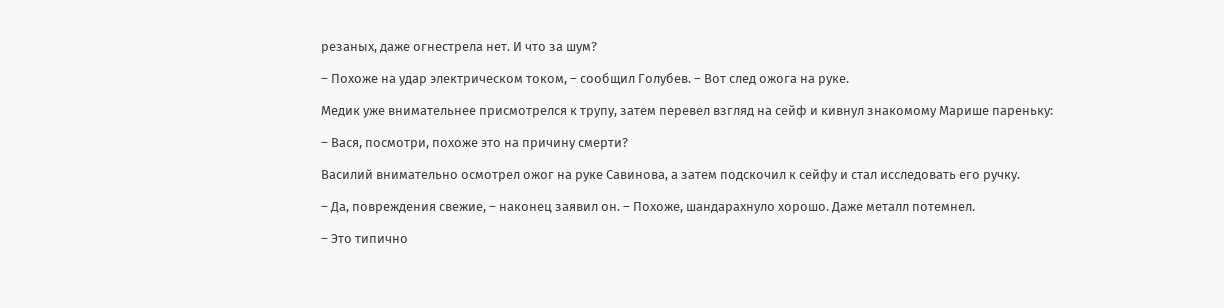резаных, даже огнестрела нет. И что за шум?

– Похоже на удар электрическом током, – сообщил Голубев. – Вот след ожога на руке.

Медик уже внимательнее присмотрелся к трупу, затем перевел взгляд на сейф и кивнул знакомому Марише пареньку:

– Вася, посмотри, похоже это на причину смерти?

Василий внимательно осмотрел ожог на руке Савинова, а затем подскочил к сейфу и стал исследовать его ручку.

– Да, повреждения свежие, – наконец заявил он. – Похоже, шандарахнуло хорошо. Даже металл потемнел.

– Это типично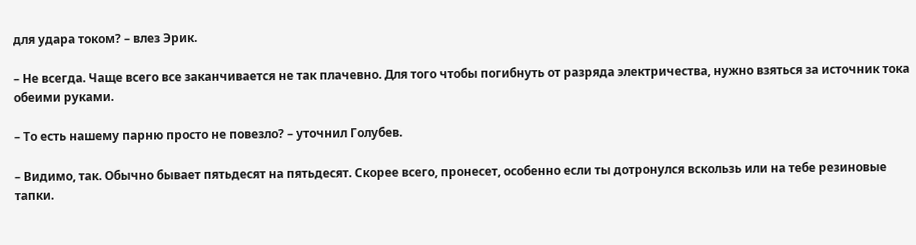для удара током? – влез Эрик.

– Не всегда. Чаще всего все заканчивается не так плачевно. Для того чтобы погибнуть от разряда электричества, нужно взяться за источник тока обеими руками.

– То есть нашему парню просто не повезло? – уточнил Голубев.

– Видимо, так. Обычно бывает пятьдесят на пятьдесят. Скорее всего, пронесет, особенно если ты дотронулся вскользь или на тебе резиновые тапки.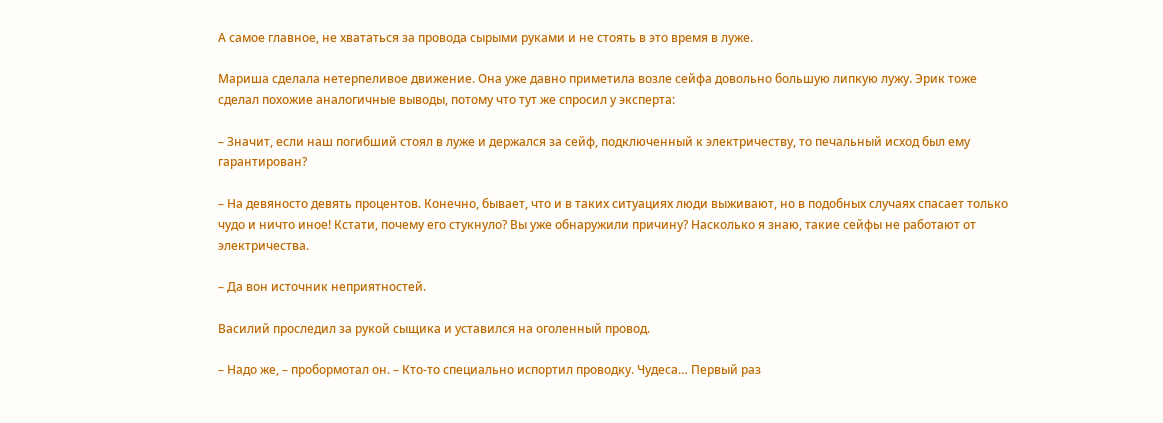А самое главное, не хвататься за провода сырыми руками и не стоять в это время в луже.

Мариша сделала нетерпеливое движение. Она уже давно приметила возле сейфа довольно большую липкую лужу. Эрик тоже сделал похожие аналогичные выводы, потому что тут же спросил у эксперта:

– Значит, если наш погибший стоял в луже и держался за сейф, подключенный к электричеству, то печальный исход был ему гарантирован?

– На девяносто девять процентов. Конечно, бывает, что и в таких ситуациях люди выживают, но в подобных случаях спасает только чудо и ничто иное! Кстати, почему его стукнуло? Вы уже обнаружили причину? Насколько я знаю, такие сейфы не работают от электричества.

– Да вон источник неприятностей.

Василий проследил за рукой сыщика и уставился на оголенный провод.

– Надо же, – пробормотал он. – Кто-то специально испортил проводку. Чудеса… Первый раз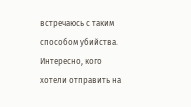встречаюсь с таким способом убийства. Интересно, кого хотели отправить на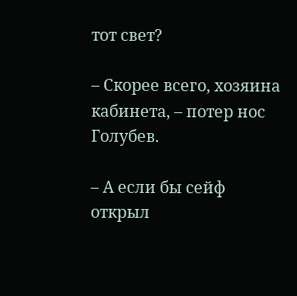тот свет?

– Скорее всего, хозяина кабинета, – потер нос Голубев.

– А если бы сейф открыл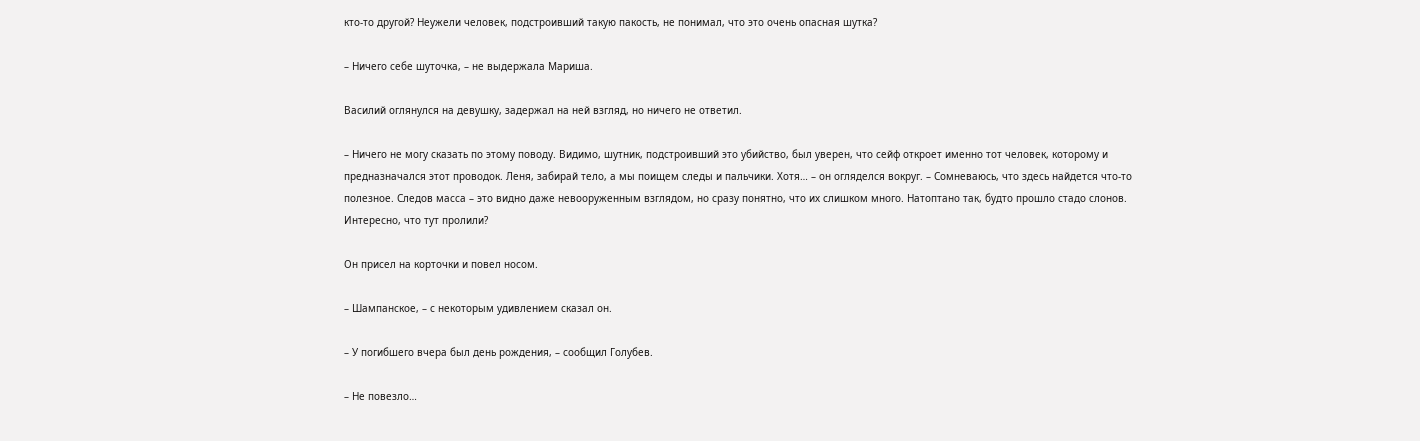кто-то другой? Неужели человек, подстроивший такую пакость, не понимал, что это очень опасная шутка?

– Ничего себе шуточка, – не выдержала Мариша.

Василий оглянулся на девушку, задержал на ней взгляд, но ничего не ответил.

– Ничего не могу сказать по этому поводу. Видимо, шутник, подстроивший это убийство, был уверен, что сейф откроет именно тот человек, которому и предназначался этот проводок. Леня, забирай тело, а мы поищем следы и пальчики. Хотя… – он огляделся вокруг. – Сомневаюсь, что здесь найдется что-то полезное. Следов масса – это видно даже невооруженным взглядом, но сразу понятно, что их слишком много. Натоптано так, будто прошло стадо слонов. Интересно, что тут пролили?

Он присел на корточки и повел носом.

– Шампанское, – с некоторым удивлением сказал он.

– У погибшего вчера был день рождения, – сообщил Голубев.

– Не повезло…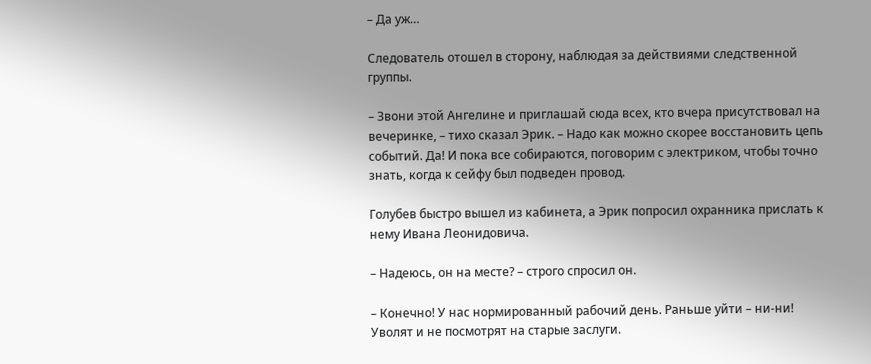– Да уж…

Следователь отошел в сторону, наблюдая за действиями следственной группы.

– Звони этой Ангелине и приглашай сюда всех, кто вчера присутствовал на вечеринке, – тихо сказал Эрик. – Надо как можно скорее восстановить цепь событий. Да! И пока все собираются, поговорим с электриком, чтобы точно знать, когда к сейфу был подведен провод.

Голубев быстро вышел из кабинета, а Эрик попросил охранника прислать к нему Ивана Леонидовича.

– Надеюсь, он на месте? – строго спросил он.

– Конечно! У нас нормированный рабочий день. Раньше уйти – ни-ни! Уволят и не посмотрят на старые заслуги.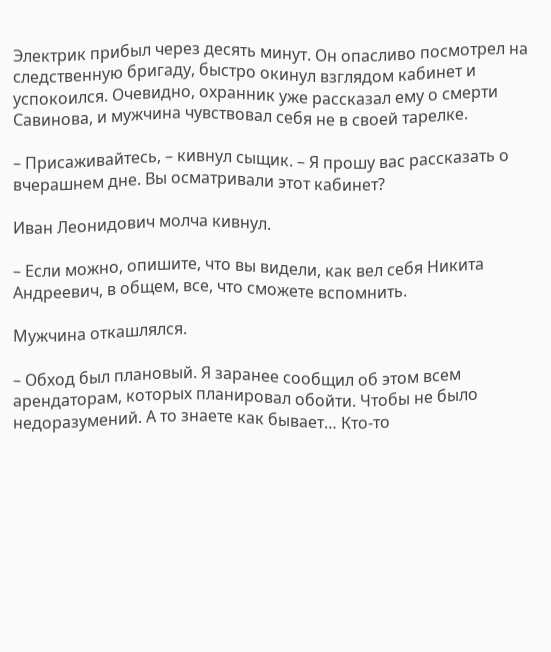Электрик прибыл через десять минут. Он опасливо посмотрел на следственную бригаду, быстро окинул взглядом кабинет и успокоился. Очевидно, охранник уже рассказал ему о смерти Савинова, и мужчина чувствовал себя не в своей тарелке.

– Присаживайтесь, – кивнул сыщик. – Я прошу вас рассказать о вчерашнем дне. Вы осматривали этот кабинет?

Иван Леонидович молча кивнул.

– Если можно, опишите, что вы видели, как вел себя Никита Андреевич, в общем, все, что сможете вспомнить.

Мужчина откашлялся.

– Обход был плановый. Я заранее сообщил об этом всем арендаторам, которых планировал обойти. Чтобы не было недоразумений. А то знаете как бывает… Кто-то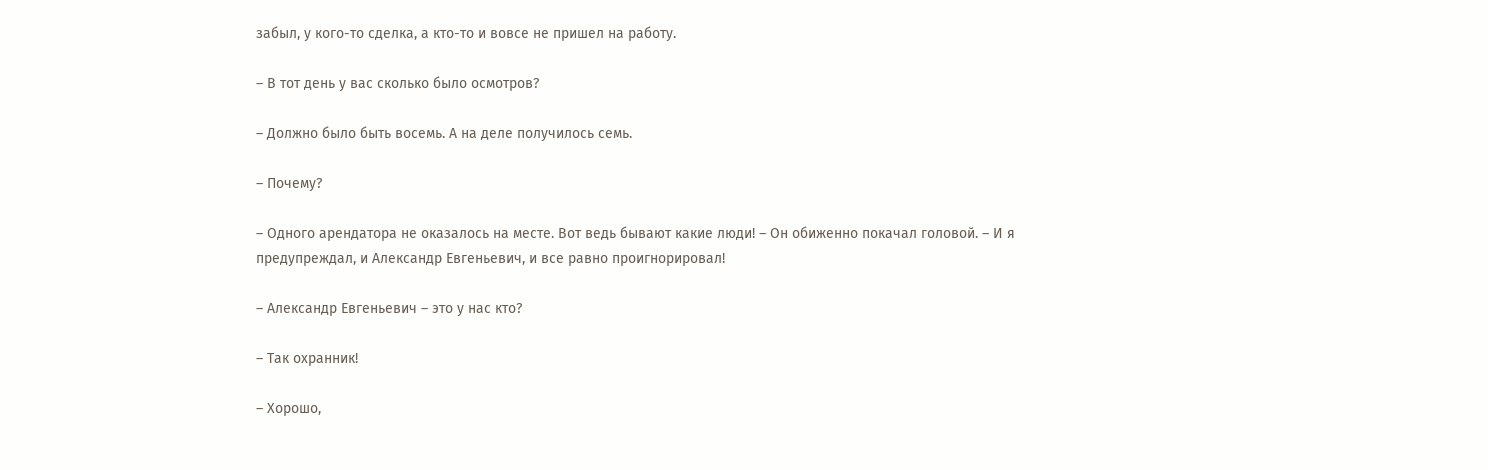забыл, у кого-то сделка, а кто-то и вовсе не пришел на работу.

– В тот день у вас сколько было осмотров?

– Должно было быть восемь. А на деле получилось семь.

– Почему?

– Одного арендатора не оказалось на месте. Вот ведь бывают какие люди! – Он обиженно покачал головой. – И я предупреждал, и Александр Евгеньевич, и все равно проигнорировал!

– Александр Евгеньевич – это у нас кто?

– Так охранник!

– Хорошо,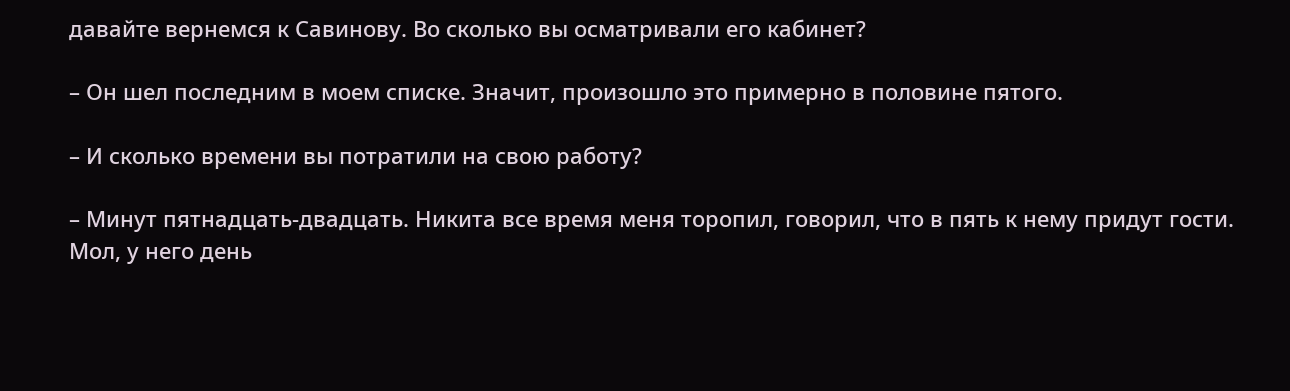давайте вернемся к Савинову. Во сколько вы осматривали его кабинет?

– Он шел последним в моем списке. Значит, произошло это примерно в половине пятого.

– И сколько времени вы потратили на свою работу?

– Минут пятнадцать-двадцать. Никита все время меня торопил, говорил, что в пять к нему придут гости. Мол, у него день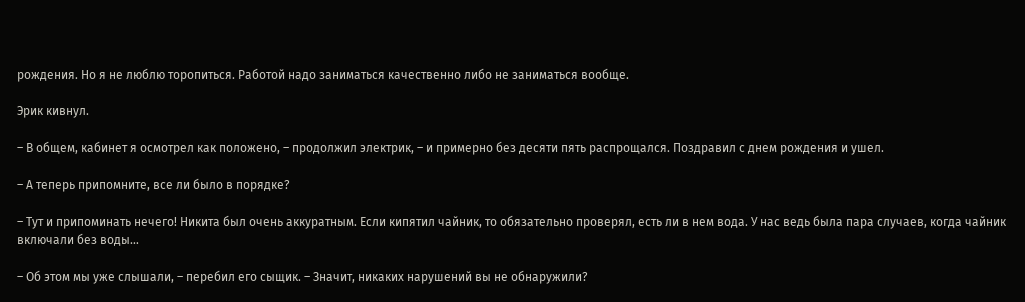рождения. Но я не люблю торопиться. Работой надо заниматься качественно либо не заниматься вообще.

Эрик кивнул.

– В общем, кабинет я осмотрел как положено, – продолжил электрик, – и примерно без десяти пять распрощался. Поздравил с днем рождения и ушел.

– А теперь припомните, все ли было в порядке?

– Тут и припоминать нечего! Никита был очень аккуратным. Если кипятил чайник, то обязательно проверял, есть ли в нем вода. У нас ведь была пара случаев, когда чайник включали без воды…

– Об этом мы уже слышали, – перебил его сыщик. – Значит, никаких нарушений вы не обнаружили?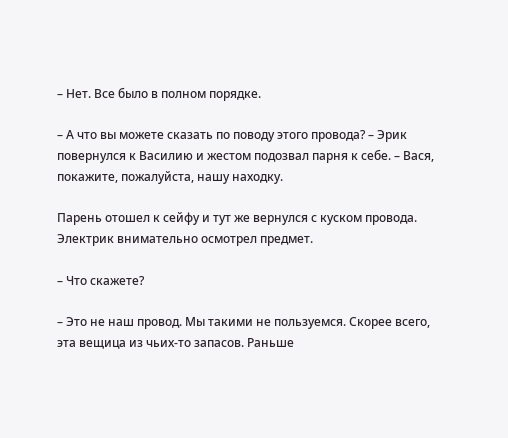– Нет. Все было в полном порядке.

– А что вы можете сказать по поводу этого провода? – Эрик повернулся к Василию и жестом подозвал парня к себе. – Вася, покажите, пожалуйста, нашу находку.

Парень отошел к сейфу и тут же вернулся с куском провода. Электрик внимательно осмотрел предмет.

– Что скажете?

– Это не наш провод. Мы такими не пользуемся. Скорее всего, эта вещица из чьих-то запасов. Раньше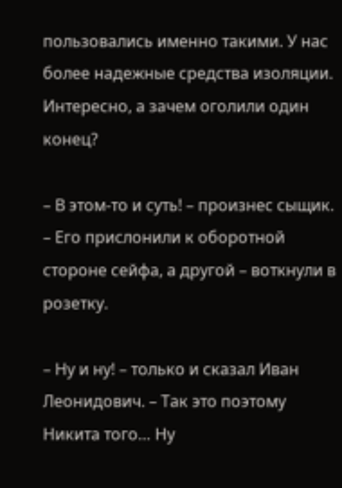пользовались именно такими. У нас более надежные средства изоляции. Интересно, а зачем оголили один конец?

– В этом-то и суть! – произнес сыщик. – Его прислонили к оборотной стороне сейфа, а другой – воткнули в розетку.

– Ну и ну! – только и сказал Иван Леонидович. – Так это поэтому Никита того… Ну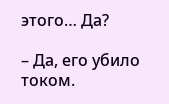этого… Да?

– Да, его убило током.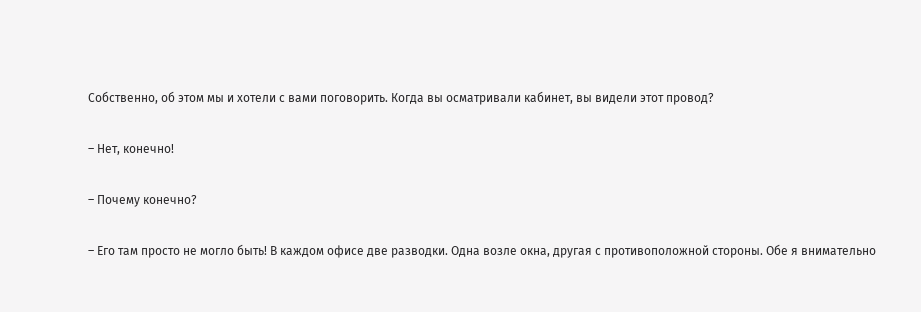Собственно, об этом мы и хотели с вами поговорить. Когда вы осматривали кабинет, вы видели этот провод?

– Нет, конечно!

– Почему конечно?

– Его там просто не могло быть! В каждом офисе две разводки. Одна возле окна, другая с противоположной стороны. Обе я внимательно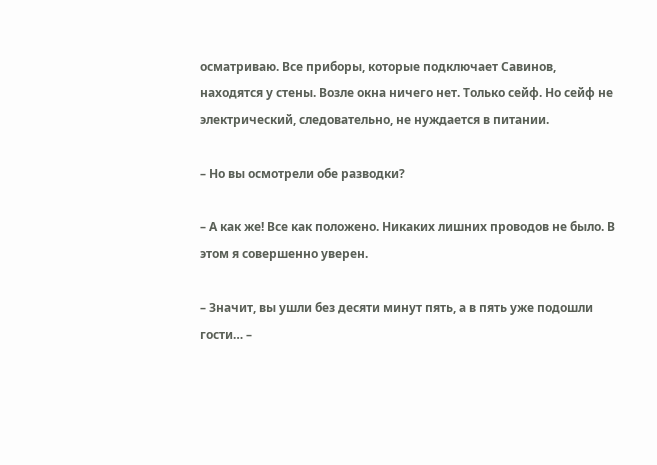осматриваю. Все приборы, которые подключает Савинов, находятся у стены. Возле окна ничего нет. Только сейф. Но сейф не электрический, следовательно, не нуждается в питании.

– Но вы осмотрели обе разводки?

– А как же! Все как положено. Никаких лишних проводов не было. В этом я совершенно уверен.

– Значит, вы ушли без десяти минут пять, а в пять уже подошли гости… –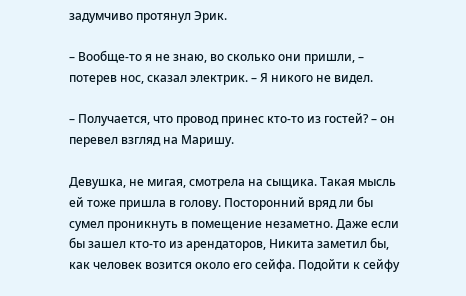задумчиво протянул Эрик.

– Вообще-то я не знаю, во сколько они пришли, – потерев нос, сказал электрик. – Я никого не видел.

– Получается, что провод принес кто-то из гостей? – он перевел взгляд на Маришу.

Девушка, не мигая, смотрела на сыщика. Такая мысль ей тоже пришла в голову. Посторонний вряд ли бы сумел проникнуть в помещение незаметно. Даже если бы зашел кто-то из арендаторов, Никита заметил бы, как человек возится около его сейфа. Подойти к сейфу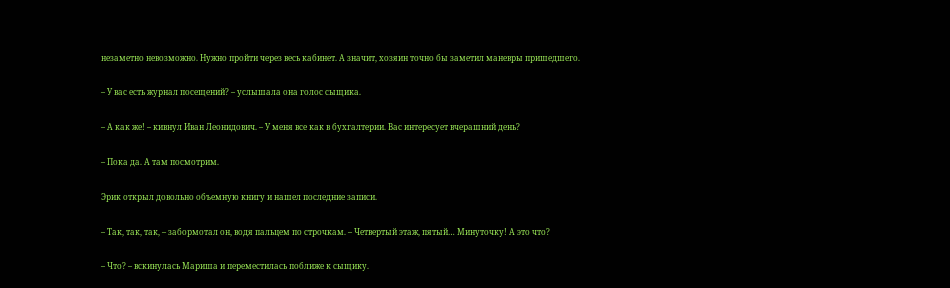незаметно невозможно. Нужно пройти через весь кабинет. А значит, хозяин точно бы заметил маневры пришедшего.

– У вас есть журнал посещений? – услышала она голос сыщика.

– А как же! – кивнул Иван Леонидович. – У меня все как в бухгалтерии. Вас интересует вчерашний день?

– Пока да. А там посмотрим.

Эрик открыл довольно объемную книгу и нашел последние записи.

– Так, так, так, – забормотал он, водя пальцем по строчкам. – Четвертый этаж, пятый… Минуточку! А это что?

– Что? – вскинулась Мариша и переместилась поближе к сыщику.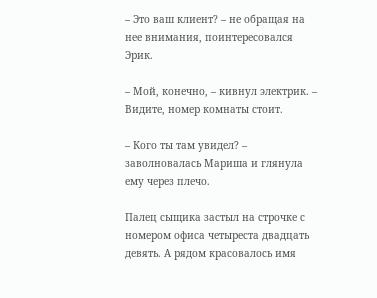– Это ваш клиент? – не обращая на нее внимания, поинтересовался Эрик.

– Мой, конечно, – кивнул электрик. – Видите, номер комнаты стоит.

– Кого ты там увидел? – заволновалась Мариша и глянула ему через плечо.

Палец сыщика застыл на строчке с номером офиса четыреста двадцать девять. А рядом красовалось имя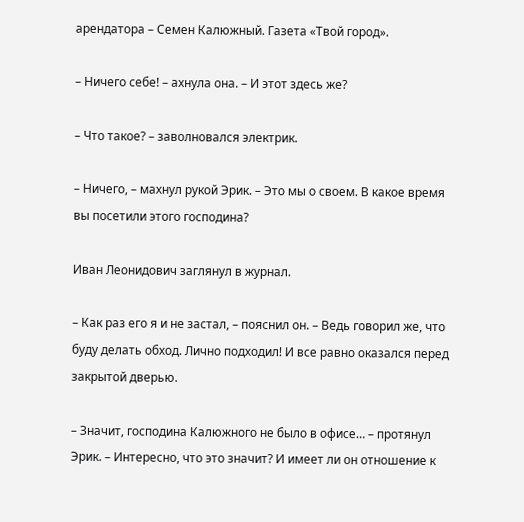арендатора – Семен Калюжный. Газета «Твой город».

– Ничего себе! – ахнула она. – И этот здесь же?

– Что такое? – заволновался электрик.

– Ничего, – махнул рукой Эрик. – Это мы о своем. В какое время вы посетили этого господина?

Иван Леонидович заглянул в журнал.

– Как раз его я и не застал, – пояснил он. – Ведь говорил же, что буду делать обход. Лично подходил! И все равно оказался перед закрытой дверью.

– Значит, господина Калюжного не было в офисе… – протянул Эрик. – Интересно, что это значит? И имеет ли он отношение к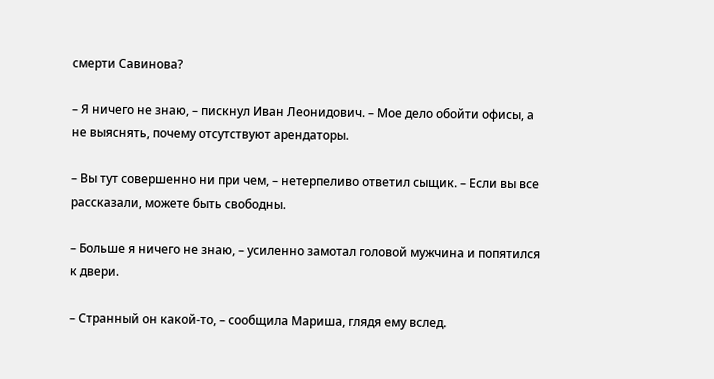смерти Савинова?

– Я ничего не знаю, – пискнул Иван Леонидович. – Мое дело обойти офисы, а не выяснять, почему отсутствуют арендаторы.

– Вы тут совершенно ни при чем, – нетерпеливо ответил сыщик. – Если вы все рассказали, можете быть свободны.

– Больше я ничего не знаю, – усиленно замотал головой мужчина и попятился к двери.

– Странный он какой-то, – сообщила Мариша, глядя ему вслед.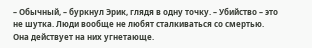– Обычный, – буркнул Эрик, глядя в одну точку. – Убийство – это не шутка. Люди вообще не любят сталкиваться со смертью. Она действует на них угнетающе.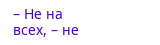– Не на всех, – не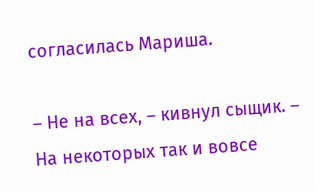согласилась Мариша.

– Не на всех, – кивнул сыщик. – На некоторых так и вовсе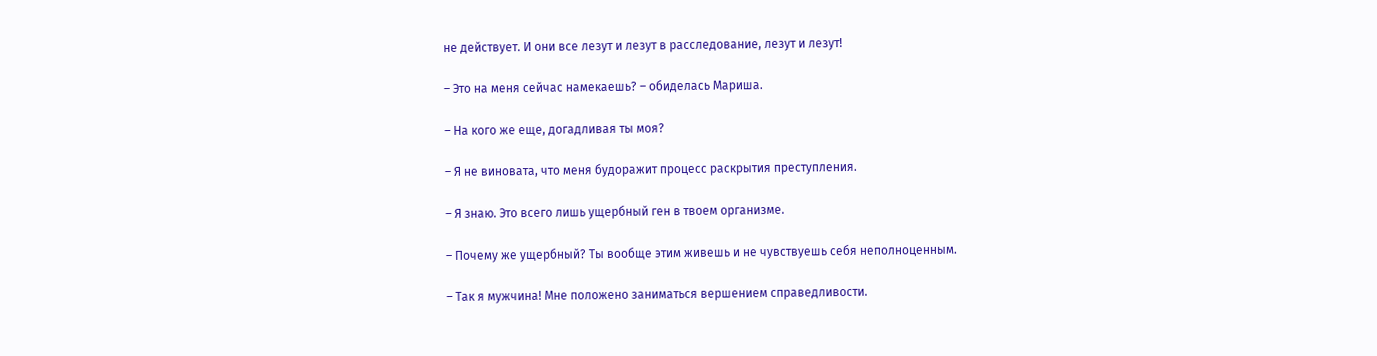не действует. И они все лезут и лезут в расследование, лезут и лезут!

– Это на меня сейчас намекаешь? – обиделась Мариша.

– На кого же еще, догадливая ты моя?

– Я не виновата, что меня будоражит процесс раскрытия преступления.

– Я знаю. Это всего лишь ущербный ген в твоем организме.

– Почему же ущербный? Ты вообще этим живешь и не чувствуешь себя неполноценным.

– Так я мужчина! Мне положено заниматься вершением справедливости.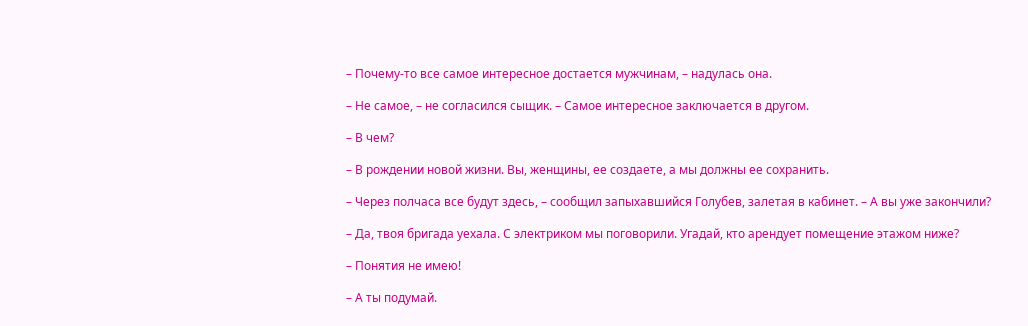– Почему-то все самое интересное достается мужчинам, – надулась она.

– Не самое, – не согласился сыщик. – Самое интересное заключается в другом.

– В чем?

– В рождении новой жизни. Вы, женщины, ее создаете, а мы должны ее сохранить.

– Через полчаса все будут здесь, – сообщил запыхавшийся Голубев, залетая в кабинет. – А вы уже закончили?

– Да, твоя бригада уехала. С электриком мы поговорили. Угадай, кто арендует помещение этажом ниже?

– Понятия не имею!

– А ты подумай.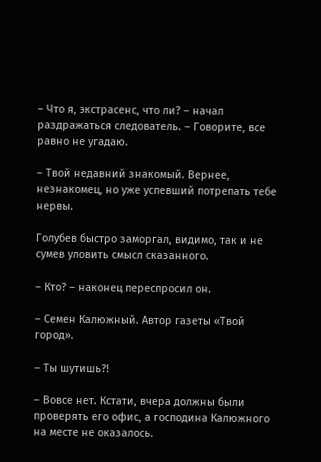– Что я, экстрасенс, что ли? – начал раздражаться следователь. – Говорите, все равно не угадаю.

– Твой недавний знакомый. Вернее, незнакомец, но уже успевший потрепать тебе нервы.

Голубев быстро заморгал, видимо, так и не сумев уловить смысл сказанного.

– Кто? – наконец переспросил он.

– Семен Калюжный. Автор газеты «Твой город».

– Ты шутишь?!

– Вовсе нет. Кстати, вчера должны были проверять его офис, а господина Калюжного на месте не оказалось.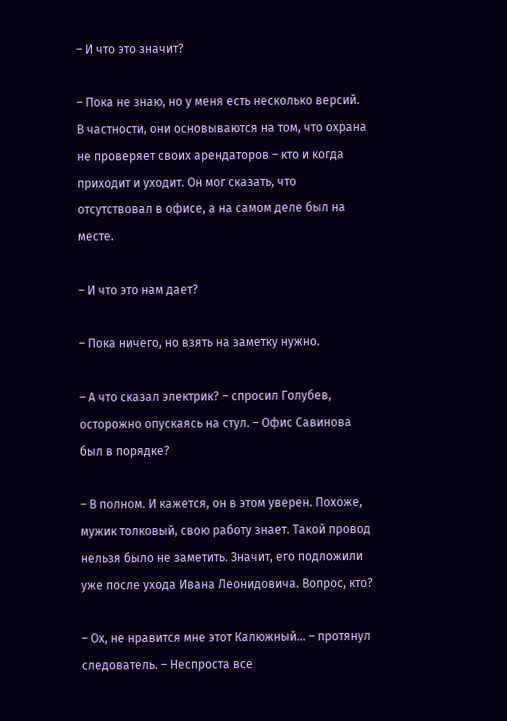– И что это значит?

– Пока не знаю, но у меня есть несколько версий. В частности, они основываются на том, что охрана не проверяет своих арендаторов – кто и когда приходит и уходит. Он мог сказать, что отсутствовал в офисе, а на самом деле был на месте.

– И что это нам дает?

– Пока ничего, но взять на заметку нужно.

– А что сказал электрик? – спросил Голубев, осторожно опускаясь на стул. – Офис Савинова был в порядке?

– В полном. И кажется, он в этом уверен. Похоже, мужик толковый, свою работу знает. Такой провод нельзя было не заметить. Значит, его подложили уже после ухода Ивана Леонидовича. Вопрос, кто?

– Ох, не нравится мне этот Калюжный… – протянул следователь. – Неспроста все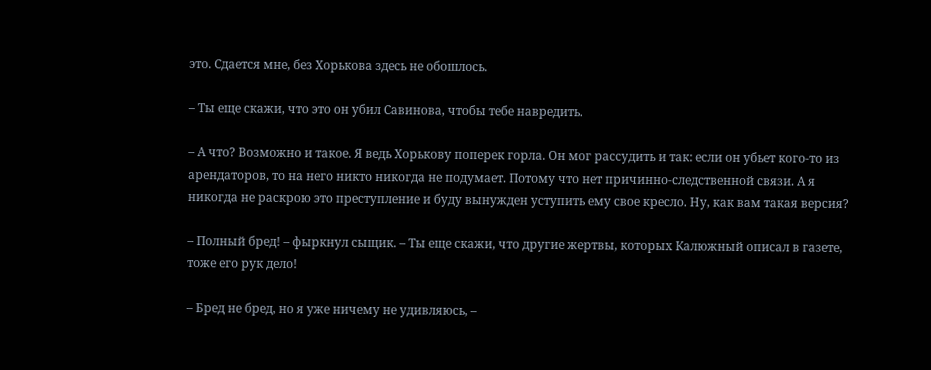это. Сдается мне, без Хорькова здесь не обошлось.

– Ты еще скажи, что это он убил Савинова, чтобы тебе навредить.

– А что? Возможно и такое. Я ведь Хорькову поперек горла. Он мог рассудить и так: если он убьет кого-то из арендаторов, то на него никто никогда не подумает. Потому что нет причинно-следственной связи. А я никогда не раскрою это преступление и буду вынужден уступить ему свое кресло. Ну, как вам такая версия?

– Полный бред! – фыркнул сыщик. – Ты еще скажи, что другие жертвы, которых Калюжный описал в газете, тоже его рук дело!

– Бред не бред, но я уже ничему не удивляюсь, –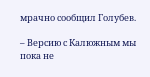мрачно сообщил Голубев.

– Версию с Калюжным мы пока не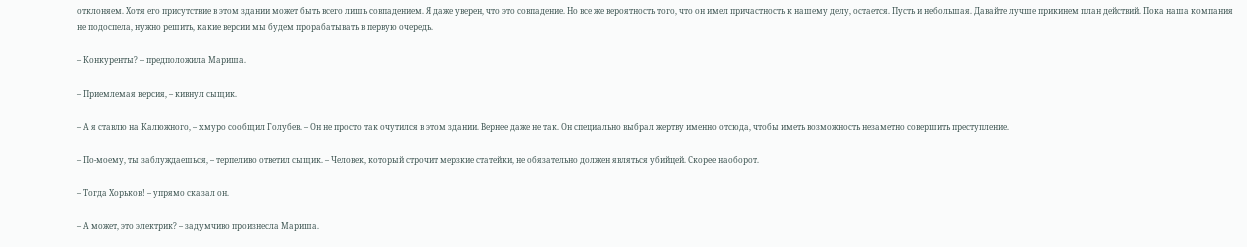отклоняем. Хотя его присутствие в этом здании может быть всего лишь совпадением. Я даже уверен, что это совпадение. Но все же вероятность того, что он имел причастность к нашему делу, остается. Пусть и небольшая. Давайте лучше прикинем план действий. Пока наша компания не подоспела, нужно решить, какие версии мы будем прорабатывать в первую очередь.

– Конкуренты? – предположила Мариша.

– Приемлемая версия, – кивнул сыщик.

– А я ставлю на Калюжного, – хмуро сообщил Голубев. – Он не просто так очутился в этом здании. Вернее даже не так. Он специально выбрал жертву именно отсюда, чтобы иметь возможность незаметно совершить преступление.

– По-моему, ты заблуждаешься, – терпеливо ответил сыщик. – Человек, который строчит мерзкие статейки, не обязательно должен являться убийцей. Скорее наоборот.

– Тогда Хорьков! – упрямо сказал он.

– А может, это электрик? – задумчиво произнесла Мариша.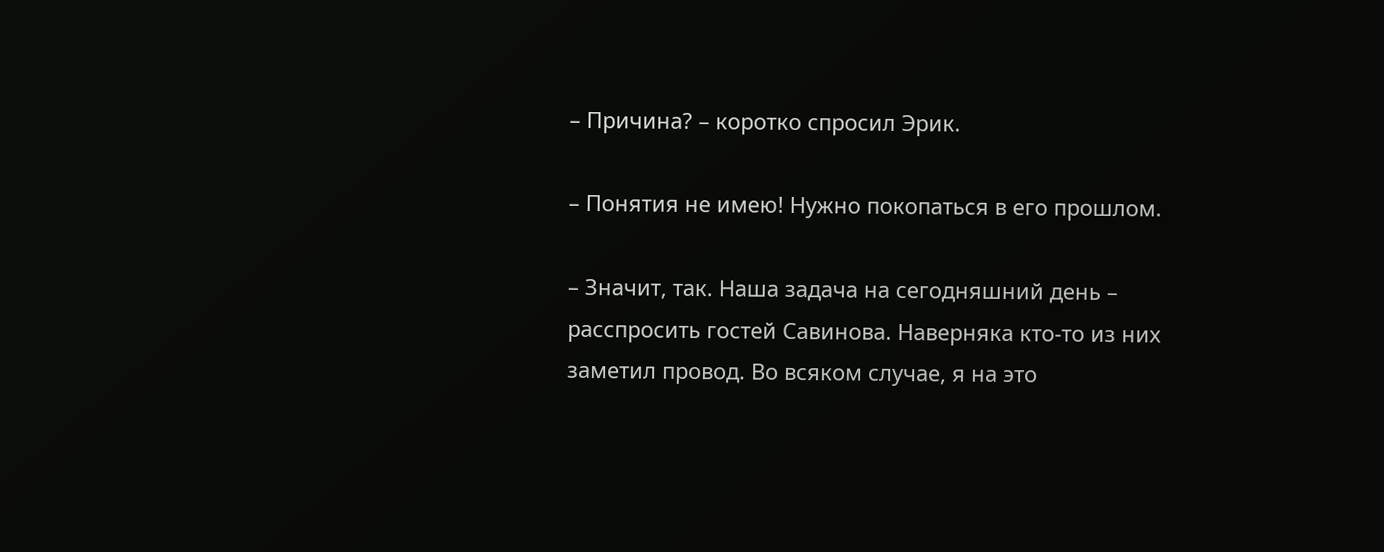– Причина? – коротко спросил Эрик.

– Понятия не имею! Нужно покопаться в его прошлом.

– Значит, так. Наша задача на сегодняшний день – расспросить гостей Савинова. Наверняка кто-то из них заметил провод. Во всяком случае, я на это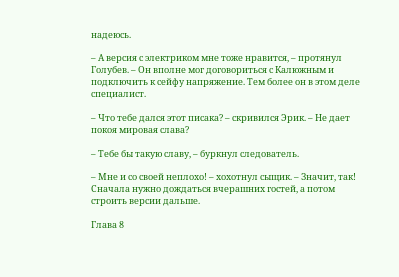надеюсь.

– А версия с электриком мне тоже нравится, – протянул Голубев. – Он вполне мог договориться с Калюжным и подключить к сейфу напряжение. Тем более он в этом деле специалист.

– Что тебе дался этот писака? – скривился Эрик. – Не дает покоя мировая слава?

– Тебе бы такую славу, – буркнул следователь.

– Мне и со своей неплохо! – хохотнул сыщик. – Значит, так! Сначала нужно дождаться вчерашних гостей, а потом строить версии дальше.

Глава 8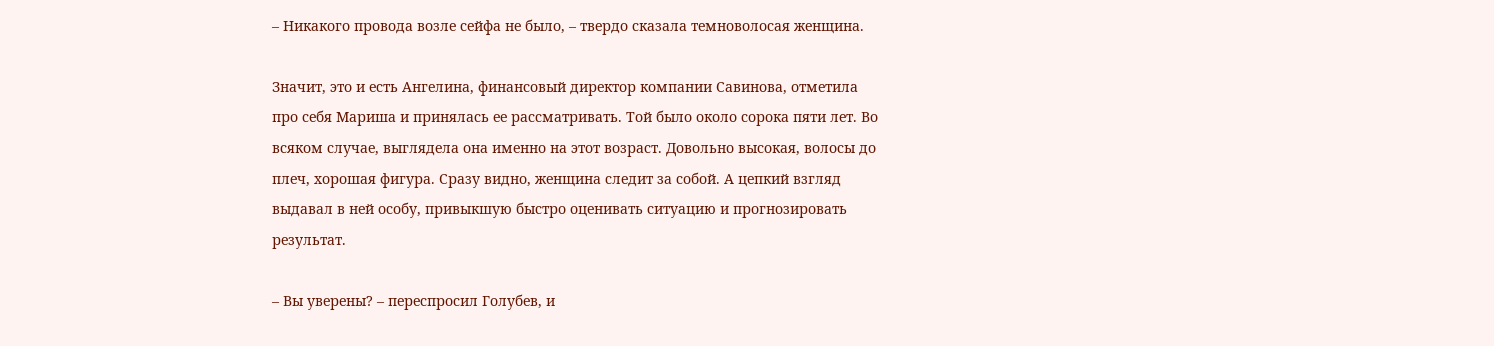– Никакого провода возле сейфа не было, – твердо сказала темноволосая женщина.

Значит, это и есть Ангелина, финансовый директор компании Савинова, отметила про себя Мариша и принялась ее рассматривать. Той было около сорока пяти лет. Во всяком случае, выглядела она именно на этот возраст. Довольно высокая, волосы до плеч, хорошая фигура. Сразу видно, женщина следит за собой. А цепкий взгляд выдавал в ней особу, привыкшую быстро оценивать ситуацию и прогнозировать результат.

– Вы уверены? – переспросил Голубев, и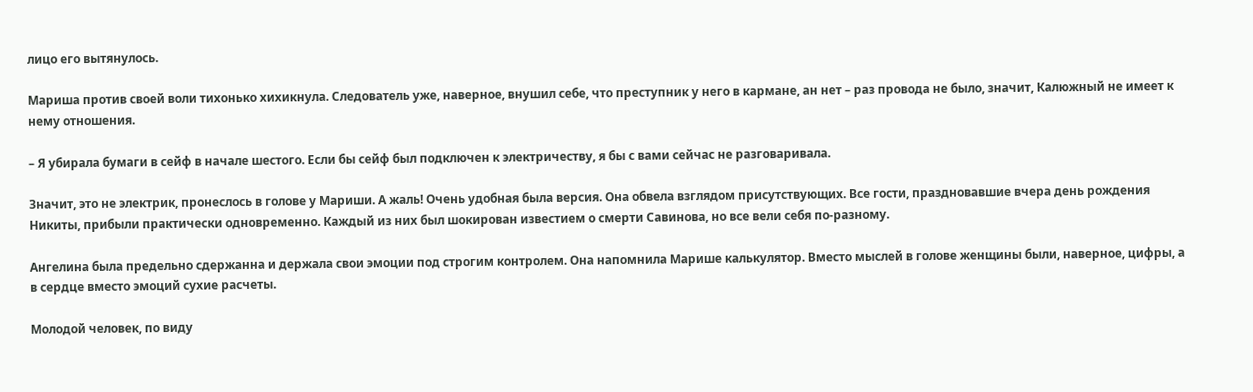лицо его вытянулось.

Мариша против своей воли тихонько хихикнула. Следователь уже, наверное, внушил себе, что преступник у него в кармане, ан нет – раз провода не было, значит, Калюжный не имеет к нему отношения.

– Я убирала бумаги в сейф в начале шестого. Если бы сейф был подключен к электричеству, я бы с вами сейчас не разговаривала.

Значит, это не электрик, пронеслось в голове у Мариши. А жаль! Очень удобная была версия. Она обвела взглядом присутствующих. Все гости, праздновавшие вчера день рождения Никиты, прибыли практически одновременно. Каждый из них был шокирован известием о смерти Савинова, но все вели себя по-разному.

Ангелина была предельно сдержанна и держала свои эмоции под строгим контролем. Она напомнила Марише калькулятор. Вместо мыслей в голове женщины были, наверное, цифры, а в сердце вместо эмоций сухие расчеты.

Молодой человек, по виду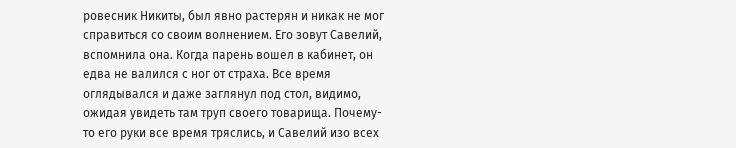ровесник Никиты, был явно растерян и никак не мог справиться со своим волнением. Его зовут Савелий, вспомнила она. Когда парень вошел в кабинет, он едва не валился с ног от страха. Все время оглядывался и даже заглянул под стол, видимо, ожидая увидеть там труп своего товарища. Почему-то его руки все время тряслись, и Савелий изо всех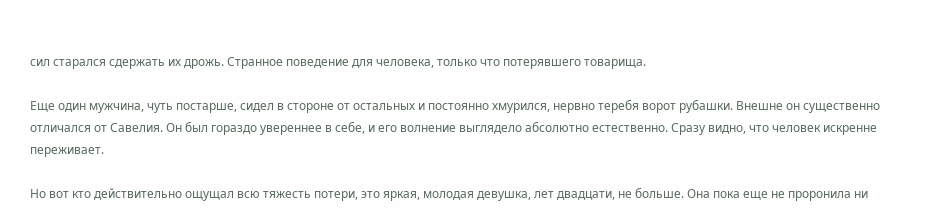сил старался сдержать их дрожь. Странное поведение для человека, только что потерявшего товарища.

Еще один мужчина, чуть постарше, сидел в стороне от остальных и постоянно хмурился, нервно теребя ворот рубашки. Внешне он существенно отличался от Савелия. Он был гораздо увереннее в себе, и его волнение выглядело абсолютно естественно. Сразу видно, что человек искренне переживает.

Но вот кто действительно ощущал всю тяжесть потери, это яркая, молодая девушка, лет двадцати, не больше. Она пока еще не проронила ни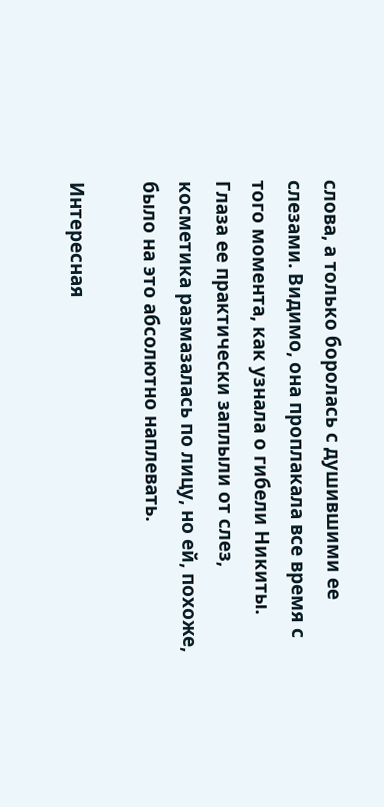слова, а только боролась с душившими ее слезами. Видимо, она проплакала все время с того момента, как узнала о гибели Никиты. Глаза ее практически заплыли от слез, косметика размазалась по лицу, но ей, похоже, было на это абсолютно наплевать.

Интересная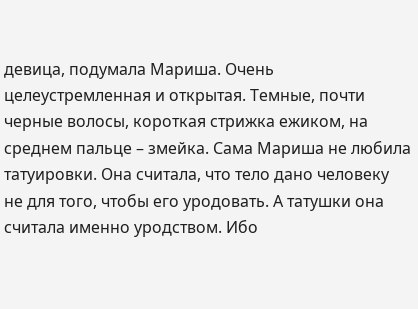девица, подумала Мариша. Очень целеустремленная и открытая. Темные, почти черные волосы, короткая стрижка ежиком, на среднем пальце – змейка. Сама Мариша не любила татуировки. Она считала, что тело дано человеку не для того, чтобы его уродовать. А татушки она считала именно уродством. Ибо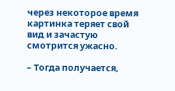через некоторое время картинка теряет свой вид и зачастую смотрится ужасно.

– Тогда получается,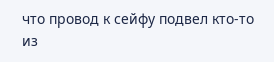что провод к сейфу подвел кто-то из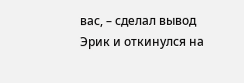вас, – сделал вывод Эрик и откинулся на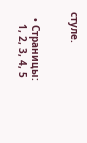стуле.


  • Страницы:
    1, 2, 3, 4, 5